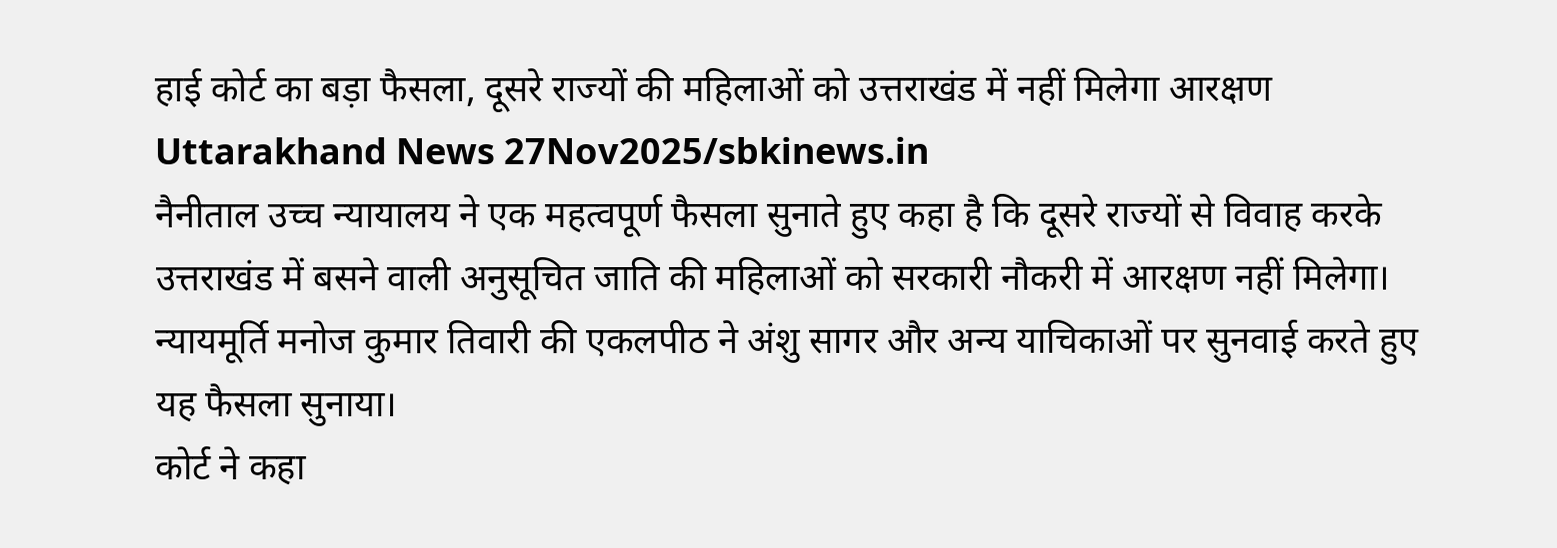हाई कोर्ट का बड़ा फैसला, दूसरे राज्यों की महिलाओं को उत्तराखंड में नहीं मिलेगा आरक्षण
Uttarakhand News 27Nov2025/sbkinews.in
नैनीताल उच्च न्यायालय ने एक महत्वपूर्ण फैसला सुनाते हुए कहा है कि दूसरे राज्यों से विवाह करके उत्तराखंड में बसने वाली अनुसूचित जाति की महिलाओं को सरकारी नौकरी में आरक्षण नहीं मिलेगा। न्यायमूर्ति मनोज कुमार तिवारी की एकलपीठ ने अंशु सागर और अन्य याचिकाओं पर सुनवाई करते हुए यह फैसला सुनाया।
कोर्ट ने कहा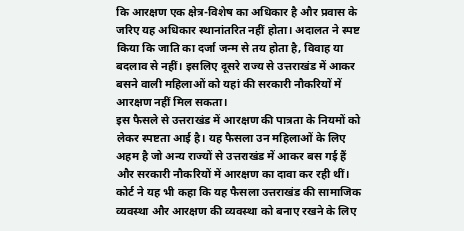कि आरक्षण एक क्षेत्र-विशेष का अधिकार है और प्रवास के जरिए यह अधिकार स्थानांतरित नहीं होता। अदालत ने स्पष्ट किया कि जाति का दर्जा जन्म से तय होता है, विवाह या बदलाव से नहीं। इसलिए दूसरे राज्य से उत्तराखंड में आकर बसने वाली महिलाओं को यहां की सरकारी नौकरियों में आरक्षण नहीं मिल सकता।
इस फैसले से उत्तराखंड में आरक्षण की पात्रता के नियमों को लेकर स्पष्टता आई है। यह फैसला उन महिलाओं के लिए अहम है जो अन्य राज्यों से उत्तराखंड में आकर बस गई हैं और सरकारी नौकरियों में आरक्षण का दावा कर रही थीं।
कोर्ट ने यह भी कहा कि यह फैसला उत्तराखंड की सामाजिक व्यवस्था और आरक्षण की व्यवस्था को बनाए रखने के लिए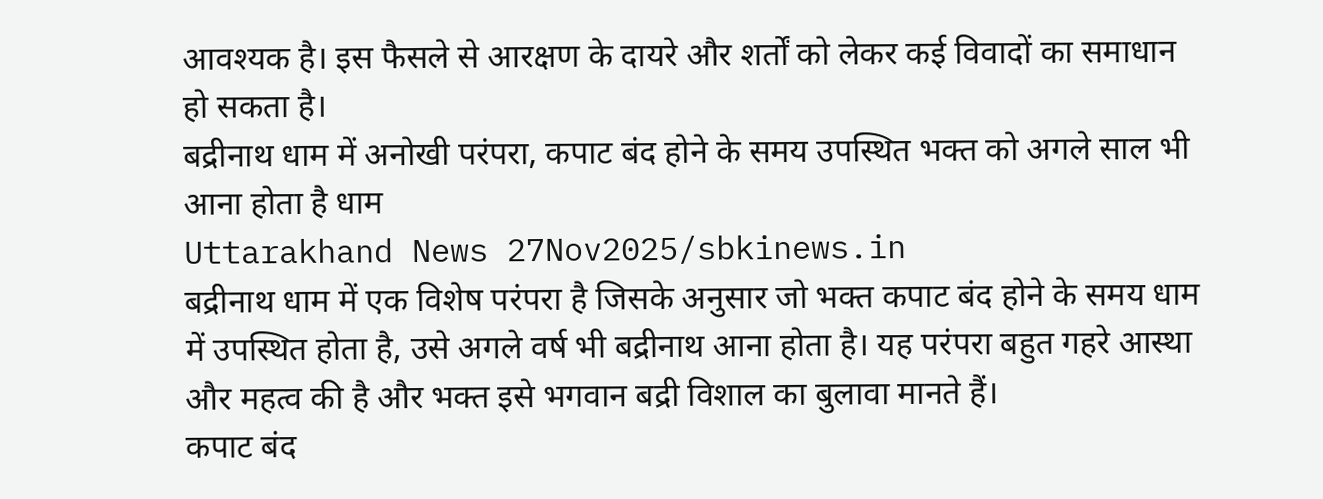आवश्यक है। इस फैसले से आरक्षण के दायरे और शर्तों को लेकर कई विवादों का समाधान हो सकता है।
बद्रीनाथ धाम में अनोखी परंपरा, कपाट बंद होने के समय उपस्थित भक्त को अगले साल भी आना होता है धाम
Uttarakhand News 27Nov2025/sbkinews.in
बद्रीनाथ धाम में एक विशेष परंपरा है जिसके अनुसार जो भक्त कपाट बंद होने के समय धाम में उपस्थित होता है, उसे अगले वर्ष भी बद्रीनाथ आना होता है। यह परंपरा बहुत गहरे आस्था और महत्व की है और भक्त इसे भगवान बद्री विशाल का बुलावा मानते हैं।
कपाट बंद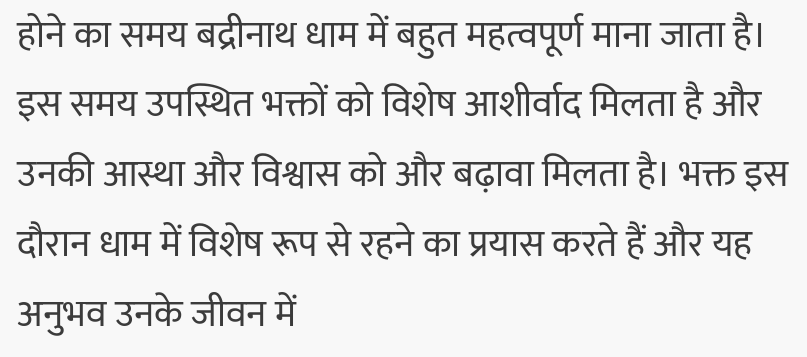होने का समय बद्रीनाथ धाम में बहुत महत्वपूर्ण माना जाता है। इस समय उपस्थित भक्तों को विशेष आशीर्वाद मिलता है और उनकी आस्था और विश्वास को और बढ़ावा मिलता है। भक्त इस दौरान धाम में विशेष रूप से रहने का प्रयास करते हैं और यह अनुभव उनके जीवन में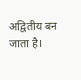अद्वितीय बन जाता है।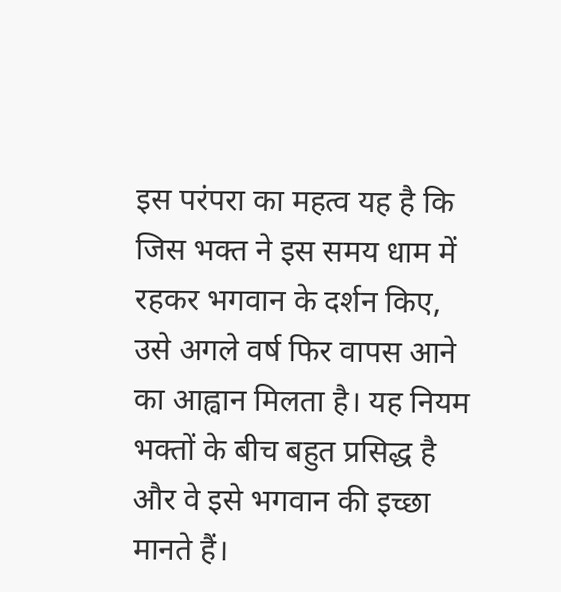इस परंपरा का महत्व यह है कि जिस भक्त ने इस समय धाम में रहकर भगवान के दर्शन किए, उसे अगले वर्ष फिर वापस आने का आह्वान मिलता है। यह नियम भक्तों के बीच बहुत प्रसिद्ध है और वे इसे भगवान की इच्छा मानते हैं।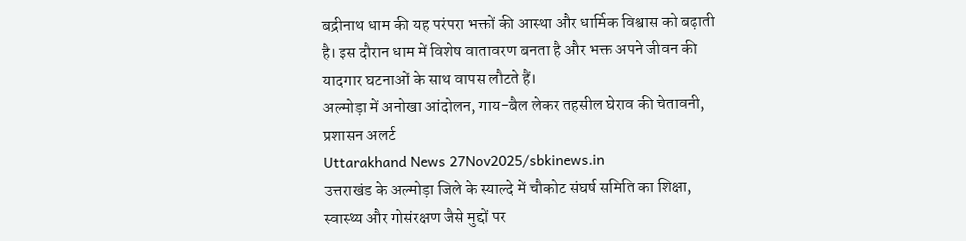बद्रीनाथ धाम की यह परंपरा भक्तों की आस्था और धार्मिक विश्वास को बढ़ाती है। इस दौरान धाम में विशेष वातावरण बनता है और भक्त अपने जीवन की यादगार घटनाओं के साथ वापस लौटते हैं।
अल्मोड़ा में अनोखा आंदोलन, गाय-बैल लेकर तहसील घेराव की चेतावनी, प्रशासन अलर्ट
Uttarakhand News 27Nov2025/sbkinews.in
उत्तराखंड के अल्मोड़ा जिले के स्याल्दे में चौकोट संघर्ष समिति का शिक्षा, स्वास्थ्य और गोसंरक्षण जैसे मुद्दों पर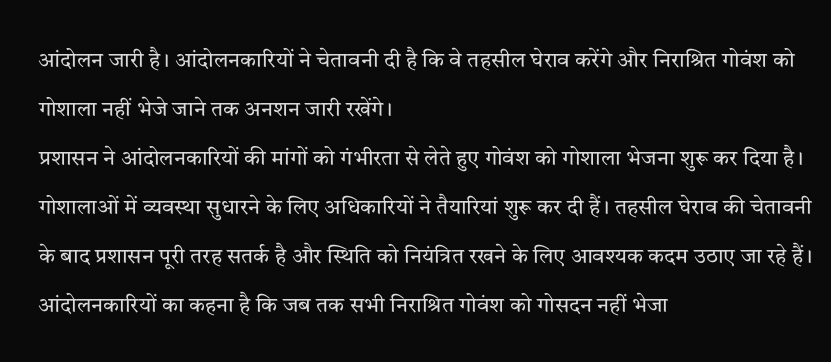आंदोलन जारी है। आंदोलनकारियों ने चेतावनी दी है कि वे तहसील घेराव करेंगे और निराश्रित गोवंश को गोशाला नहीं भेजे जाने तक अनशन जारी रखेंगे।
प्रशासन ने आंदोलनकारियों की मांगों को गंभीरता से लेते हुए गोवंश को गोशाला भेजना शुरू कर दिया है। गोशालाओं में व्यवस्था सुधारने के लिए अधिकारियों ने तैयारियां शुरू कर दी हैं। तहसील घेराव की चेतावनी के बाद प्रशासन पूरी तरह सतर्क है और स्थिति को नियंत्रित रखने के लिए आवश्यक कदम उठाए जा रहे हैं।
आंदोलनकारियों का कहना है कि जब तक सभी निराश्रित गोवंश को गोसदन नहीं भेजा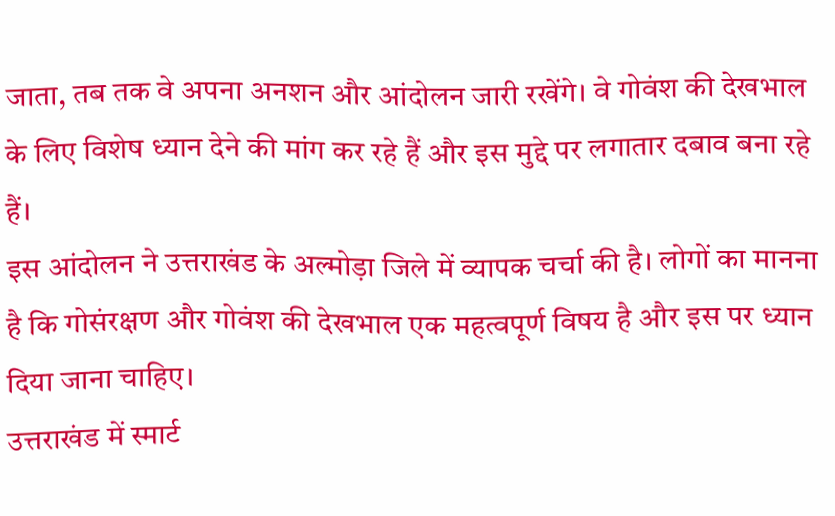जाता, तब तक वे अपना अनशन और आंदोलन जारी रखेंगे। वे गोवंश की देखभाल के लिए विशेष ध्यान देने की मांग कर रहे हैं और इस मुद्दे पर लगातार दबाव बना रहे हैं।
इस आंदोलन ने उत्तराखंड के अल्मोड़ा जिले में व्यापक चर्चा की है। लोगों का मानना है कि गोसंरक्षण और गोवंश की देखभाल एक महत्वपूर्ण विषय है और इस पर ध्यान दिया जाना चाहिए।
उत्तराखंड में स्मार्ट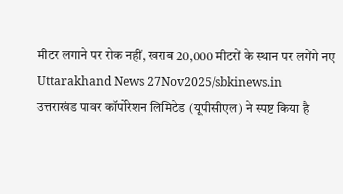मीटर लगाने पर रोक नहीं, खराब 20,000 मीटरों के स्थान पर लगेंगे नए
Uttarakhand News 27Nov2025/sbkinews.in
उत्तराखंड पावर कॉर्पोरेशन लिमिटेड (यूपीसीएल) ने स्पष्ट किया है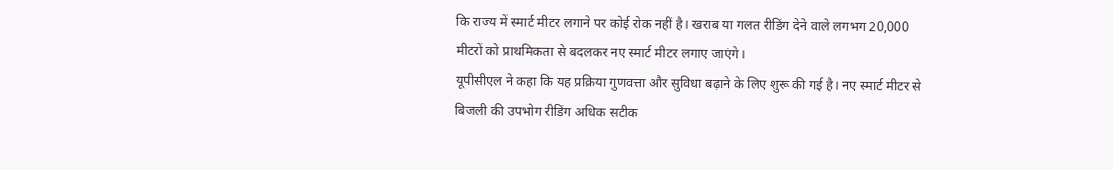कि राज्य में स्मार्ट मीटर लगाने पर कोई रोक नहीं है। खराब या गलत रीडिंग देने वाले लगभग 20,000 मीटरों को प्राथमिकता से बदलकर नए स्मार्ट मीटर लगाए जाएंगे।
यूपीसीएल ने कहा कि यह प्रक्रिया गुणवत्ता और सुविधा बढ़ाने के लिए शुरू की गई है। नए स्मार्ट मीटर से बिजली की उपभोग रीडिंग अधिक सटीक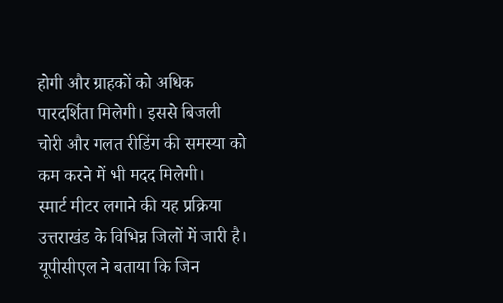होगी और ग्राहकों को अधिक पारदर्शिता मिलेगी। इससे बिजली चोरी और गलत रीडिंग की समस्या को कम करने में भी मदद मिलेगी।
स्मार्ट मीटर लगाने की यह प्रक्रिया उत्तराखंड के विभिन्न जिलों में जारी है। यूपीसीएल ने बताया कि जिन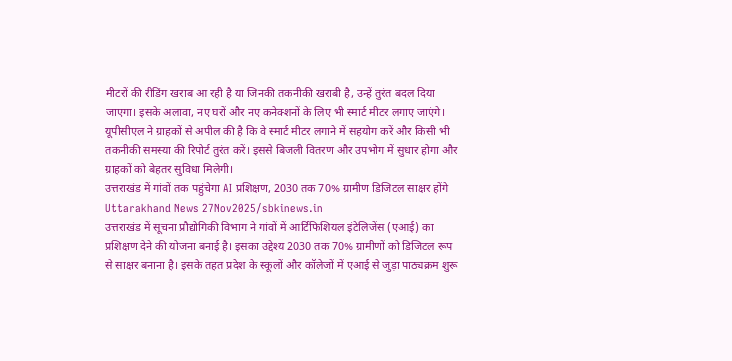मीटरों की रीडिंग खराब आ रही है या जिनकी तकनीकी खराबी है, उन्हें तुरंत बदल दिया जाएगा। इसके अलावा, नए घरों और नए कनेक्शनों के लिए भी स्मार्ट मीटर लगाए जाएंगे।
यूपीसीएल ने ग्राहकों से अपील की है कि वे स्मार्ट मीटर लगाने में सहयोग करें और किसी भी तकनीकी समस्या की रिपोर्ट तुरंत करें। इससे बिजली वितरण और उपभोग में सुधार होगा और ग्राहकों को बेहतर सुविधा मिलेगी।
उत्तराखंड में गांवों तक पहुंचेगा AI प्रशिक्षण, 2030 तक 70% ग्रामीण डिजिटल साक्षर होंगे
Uttarakhand News 27Nov2025/sbkinews.in
उत्तराखंड में सूचना प्रौद्योगिकी विभाग ने गांवों में आर्टिफिशियल इंटेलिजेंस (एआई) का प्रशिक्षण देने की योजना बनाई है। इसका उद्देश्य 2030 तक 70% ग्रामीणों को डिजिटल रूप से साक्षर बनाना है। इसके तहत प्रदेश के स्कूलों और कॉलेजों में एआई से जुड़ा पाठ्यक्रम शुरू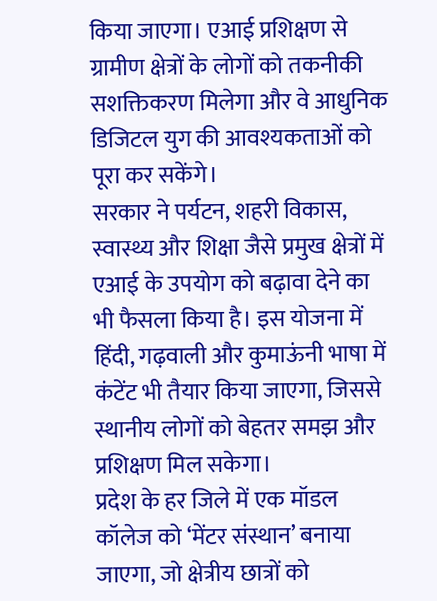किया जाएगा। एआई प्रशिक्षण से ग्रामीण क्षेत्रों के लोगों को तकनीकी सशक्तिकरण मिलेगा और वे आधुनिक डिजिटल युग की आवश्यकताओं को पूरा कर सकेंगे।
सरकार ने पर्यटन, शहरी विकास, स्वास्थ्य और शिक्षा जैसे प्रमुख क्षेत्रों में एआई के उपयोग को बढ़ावा देने का भी फैसला किया है। इस योजना में हिंदी, गढ़वाली और कुमाऊंनी भाषा में कंटेंट भी तैयार किया जाएगा, जिससे स्थानीय लोगों को बेहतर समझ और प्रशिक्षण मिल सकेगा।
प्रदेश के हर जिले में एक मॉडल कॉलेज को ‘मेंटर संस्थान’ बनाया जाएगा, जो क्षेत्रीय छात्रों को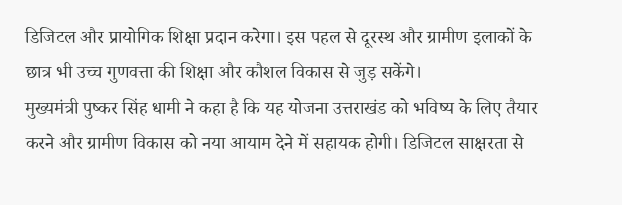डिजिटल और प्रायोगिक शिक्षा प्रदान करेगा। इस पहल से दूरस्थ और ग्रामीण इलाकों के छात्र भी उच्च गुणवत्ता की शिक्षा और कौशल विकास से जुड़ सकेंगे।
मुख्यमंत्री पुष्कर सिंह धामी ने कहा है कि यह योजना उत्तराखंड को भविष्य के लिए तैयार करने और ग्रामीण विकास को नया आयाम देने में सहायक होगी। डिजिटल साक्षरता से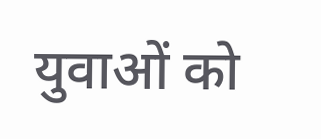युवाओं को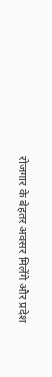रोजगार के बेहतर अवसर मिलेंगे और प्रदेश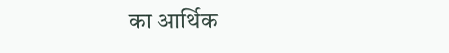का आर्थिक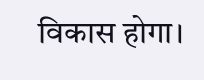विकास होगा।